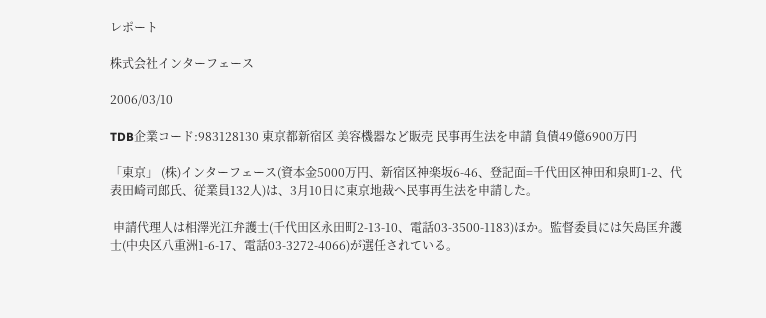レポート

株式会社インターフェース

2006/03/10

TDB企業コード:983128130 東京都新宿区 美容機器など販売 民事再生法を申請 負債49億6900万円

「東京」 (株)インターフェース(資本金5000万円、新宿区神楽坂6-46、登記面=千代田区神田和泉町1-2、代表田崎司郎氏、従業員132人)は、3月10日に東京地裁へ民事再生法を申請した。

 申請代理人は相澤光江弁護士(千代田区永田町2-13-10、電話03-3500-1183)ほか。監督委員には矢島匡弁護士(中央区八重洲1-6-17、電話03-3272-4066)が選任されている。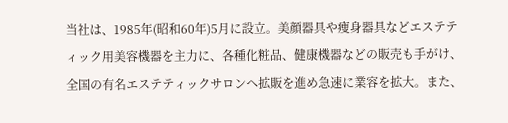当社は、1985年(昭和60年)5月に設立。美顔器具や痩身器具などエステティック用美容機器を主力に、各種化粧品、健康機器などの販売も手がけ、全国の有名エステティックサロンへ拡販を進め急速に業容を拡大。また、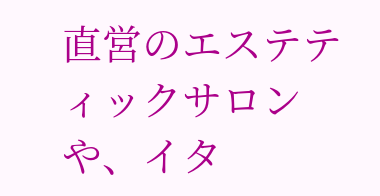直営のエステティックサロンや、イタ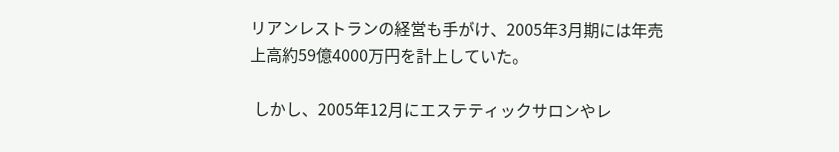リアンレストランの経営も手がけ、2005年3月期には年売上高約59億4000万円を計上していた。

 しかし、2005年12月にエステティックサロンやレ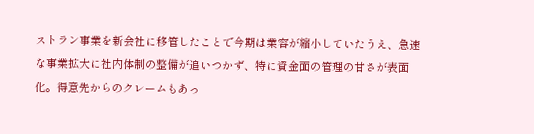ストラン事業を新会社に移管したことで今期は業容が縮小していたうえ、急速な事業拡大に社内体制の整備が追いつかず、特に資金面の管理の甘さが表面化。得意先からのクレームもあっ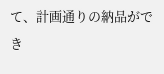て、計画通りの納品ができ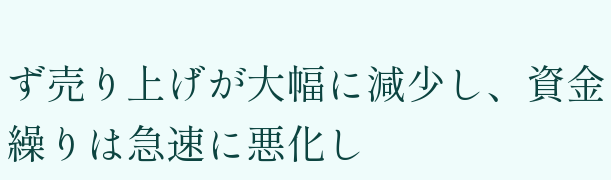ず売り上げが大幅に減少し、資金繰りは急速に悪化し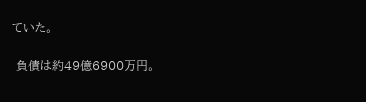ていた。

 負債は約49億6900万円。